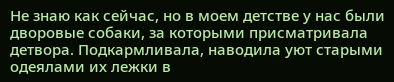Не знаю как сейчас, но в моем детстве у нас были дворовые собаки, за которыми присматривала детвора. Подкармливала, наводила уют старыми одеялами их лежки в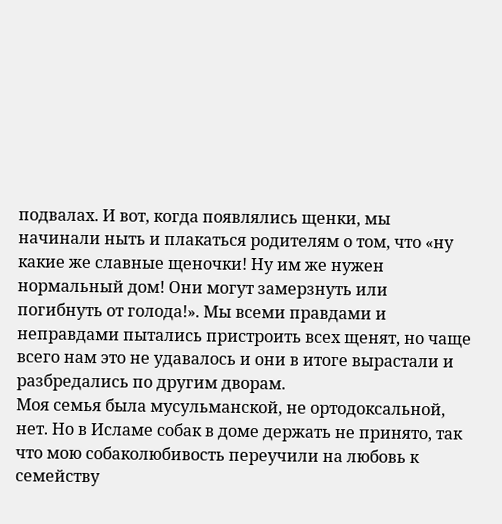подвалах. И вот, когда появлялись щенки, мы начинали ныть и плакаться родителям о том, что «ну какие же славные щеночки! Ну им же нужен нормальный дом! Они могут замерзнуть или погибнуть от голода!». Мы всеми правдами и неправдами пытались пристроить всех щенят, но чаще всего нам это не удавалось и они в итоге вырастали и разбредались по другим дворам.
Моя семья была мусульманской, не ортодоксальной, нет. Но в Исламе собак в доме держать не принято, так что мою собаколюбивость переучили на любовь к семейству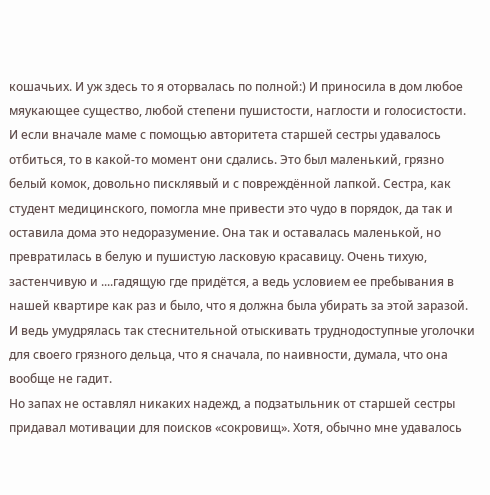кошачьих. И уж здесь то я оторвалась по полной:) И приносила в дом любое мяукающее существо, любой степени пушистости, наглости и голосистости. И если вначале маме с помощью авторитета старшей сестры удавалось отбиться, то в какой-то момент они сдались. Это был маленький, грязно белый комок, довольно писклявый и с повреждённой лапкой. Сестра, как студент медицинского, помогла мне привести это чудо в порядок, да так и оставила дома это недоразумение. Она так и оставалась маленькой, но превратилась в белую и пушистую ласковую красавицу. Очень тихую, застенчивую и ....гадящую где придётся, а ведь условием ее пребывания в нашей квартире как раз и было, что я должна была убирать за этой заразой. И ведь умудрялась так стеснительной отыскивать труднодоступные уголочки для своего грязного дельца, что я сначала, по наивности, думала, что она вообще не гадит.
Но запах не оставлял никаких надежд, а подзатыльник от старшей сестры придавал мотивации для поисков «сокровищ». Хотя, обычно мне удавалось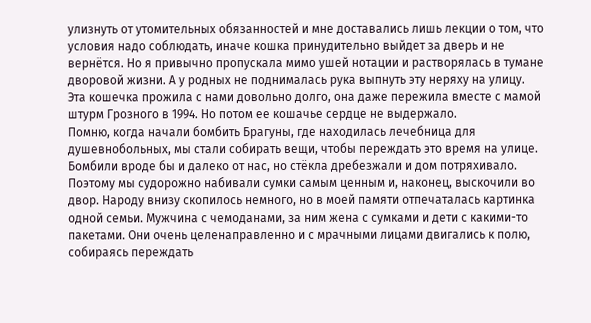улизнуть от утомительных обязанностей и мне доставались лишь лекции о том, что условия надо соблюдать, иначе кошка принудительно выйдет за дверь и не вернётся. Но я привычно пропускала мимо ушей нотации и растворялась в тумане дворовой жизни. А у родных не поднималась рука выпнуть эту неряху на улицу.
Эта кошечка прожила с нами довольно долго, она даже пережила вместе с мамой штурм Грозного в 1994. Но потом ее кошачье сердце не выдержало.
Помню, когда начали бомбить Брагуны, где находилась лечебница для душевнобольных, мы стали собирать вещи, чтобы переждать это время на улице. Бомбили вроде бы и далеко от нас, но стёкла дребезжали и дом потряхивало. Поэтому мы судорожно набивали сумки самым ценным и, наконец, выскочили во двор. Народу внизу скопилось немного, но в моей памяти отпечаталась картинка одной семьи. Мужчина с чемоданами, за ним жена с сумками и дети с какими-то пакетами. Они очень целенаправленно и с мрачными лицами двигались к полю, собираясь переждать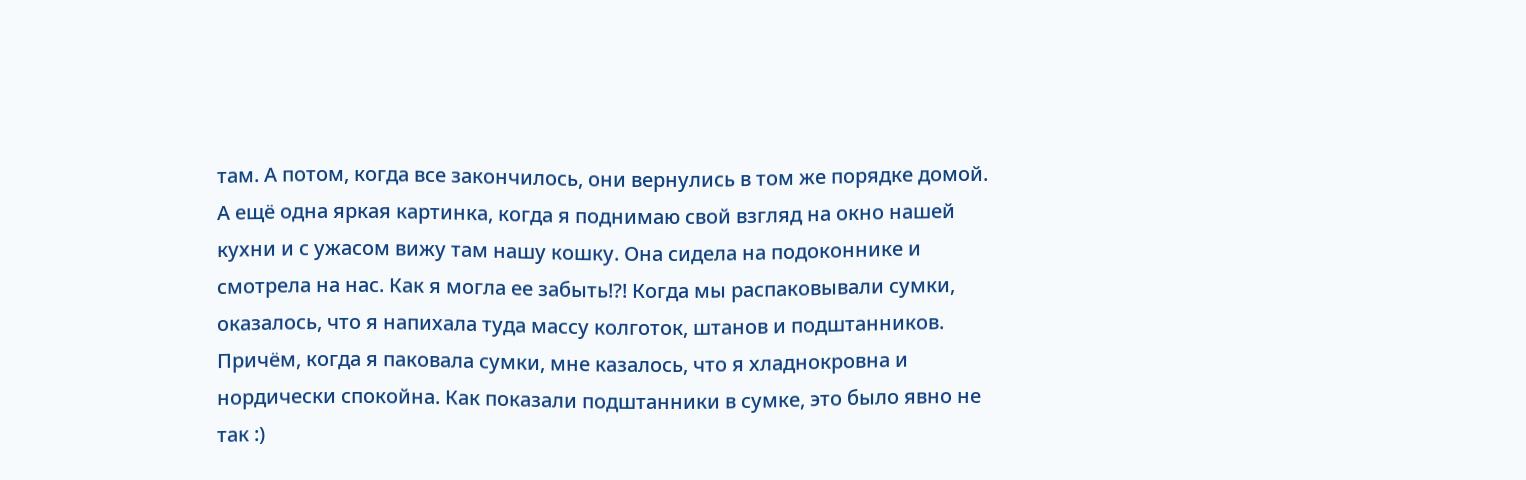там. А потом, когда все закончилось, они вернулись в том же порядке домой. А ещё одна яркая картинка, когда я поднимаю свой взгляд на окно нашей кухни и с ужасом вижу там нашу кошку. Она сидела на подоконнике и смотрела на нас. Как я могла ее забыть!?! Когда мы распаковывали сумки, оказалось, что я напихала туда массу колготок, штанов и подштанников. Причём, когда я паковала сумки, мне казалось, что я хладнокровна и нордически спокойна. Как показали подштанники в сумке, это было явно не так :)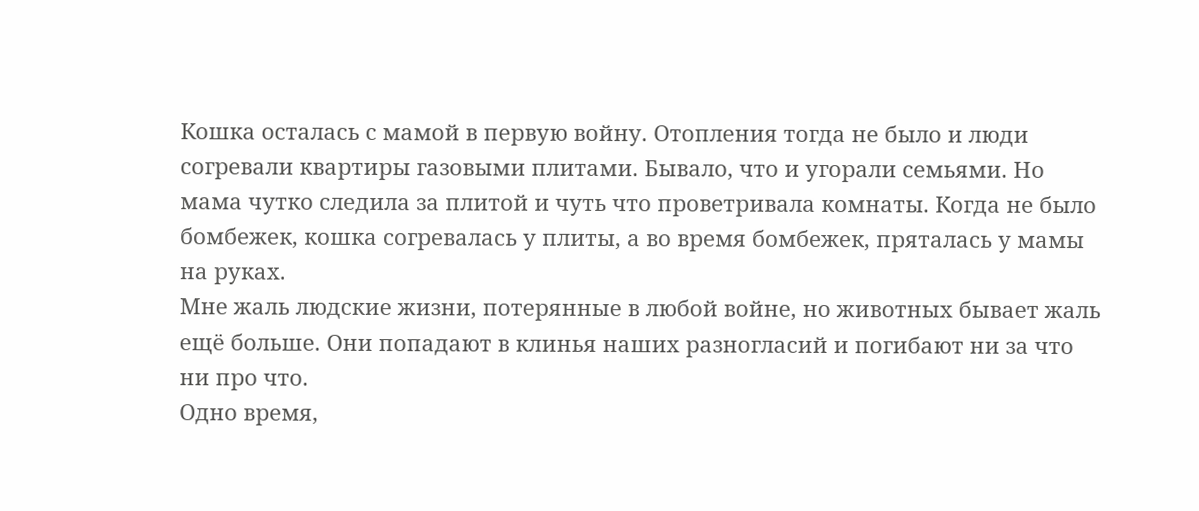Кошка осталась с мамой в первую войну. Отопления тогда не было и люди согревали квартиры газовыми плитами. Бывало, что и угорали семьями. Но мама чутко следила за плитой и чуть что проветривала комнаты. Когда не было бомбежек, кошка согревалась у плиты, а во время бомбежек, пряталась у мамы на руках.
Мне жаль людские жизни, потерянные в любой войне, но животных бывает жаль ещё больше. Они попадают в клинья наших разногласий и погибают ни за что ни про что.
Одно время,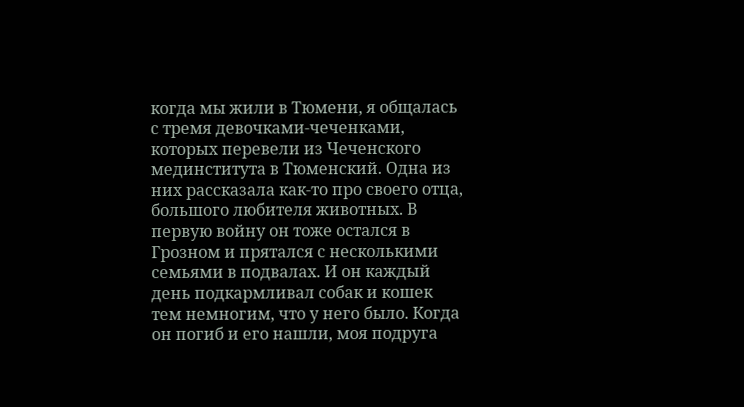когда мы жили в Тюмени, я общалась с тремя девочками-чеченками, которых перевели из Чеченского мединститута в Тюменский. Одна из них рассказала как-то про своего отца, большого любителя животных. В первую войну он тоже остался в Грозном и прятался с несколькими семьями в подвалах. И он каждый день подкармливал собак и кошек тем немногим, что у него было. Когда он погиб и его нашли, моя подруга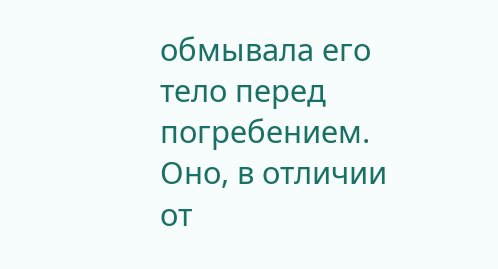обмывала его тело перед погребением. Оно, в отличии от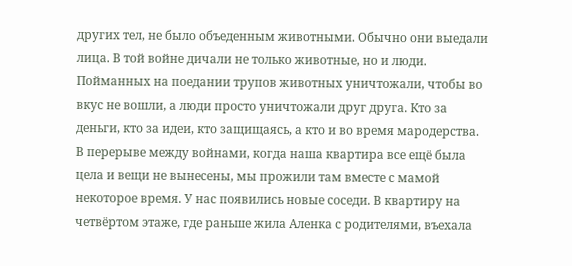других тел, не было объеденным животными. Обычно они выедали лица. В той войне дичали не только животные, но и люди. Пойманных на поедании трупов животных уничтожали, чтобы во вкус не вошли, а люди просто уничтожали друг друга. Кто за деньги, кто за идеи, кто защищаясь, а кто и во время мародерства.
В перерыве между войнами, когда наша квартира все ещё была цела и вещи не вынесены, мы прожили там вместе с мамой некоторое время. У нас появились новые соседи. В квартиру на четвёртом этаже, где раньше жила Аленка с родителями, въехала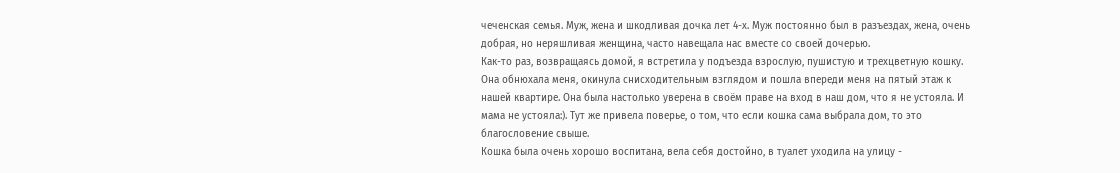чеченская семья. Муж, жена и шкодливая дочка лет 4-х. Муж постоянно был в разъездах, жена, очень добрая, но неряшливая женщина, часто навещала нас вместе со своей дочерью.
Как-то раз, возвращаясь домой, я встретила у подъезда взрослую, пушистую и трехцветную кошку. Она обнюхала меня, окинула снисходительным взглядом и пошла впереди меня на пятый этаж к нашей квартире. Она была настолько уверена в своём праве на вход в наш дом, что я не устояла. И мама не устояла:). Тут же привела поверье, о том, что если кошка сама выбрала дом, то это благословение свыше.
Кошка была очень хорошо воспитана, вела себя достойно, в туалет уходила на улицу -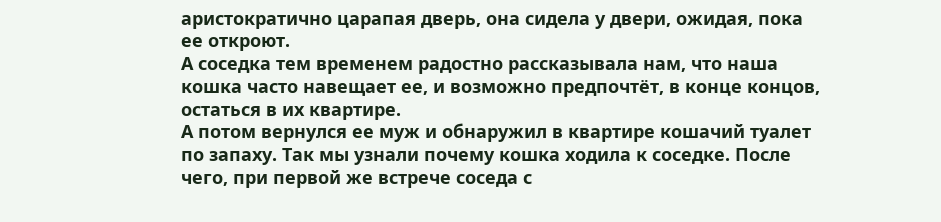аристократично царапая дверь, она сидела у двери, ожидая, пока ее откроют.
А соседка тем временем радостно рассказывала нам, что наша кошка часто навещает ее, и возможно предпочтёт, в конце концов, остаться в их квартире.
А потом вернулся ее муж и обнаружил в квартире кошачий туалет по запаху. Так мы узнали почему кошка ходила к соседке. После чего, при первой же встрече соседа с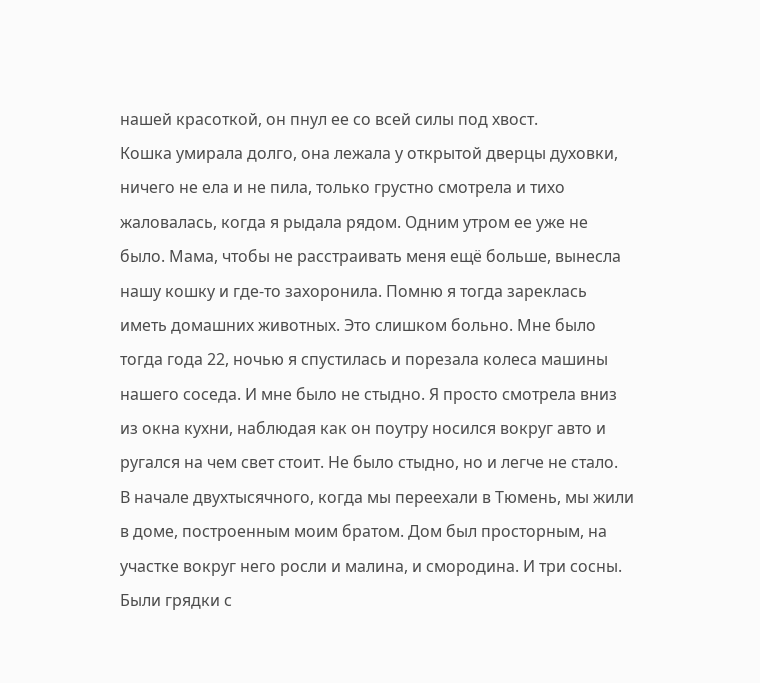нашей красоткой, он пнул ее со всей силы под хвост.
Кошка умирала долго, она лежала у открытой дверцы духовки, ничего не ела и не пила, только грустно смотрела и тихо жаловалась, когда я рыдала рядом. Одним утром ее уже не было. Мама, чтобы не расстраивать меня ещё больше, вынесла нашу кошку и где-то захоронила. Помню я тогда зареклась иметь домашних животных. Это слишком больно. Мне было тогда года 22, ночью я спустилась и порезала колеса машины нашего соседа. И мне было не стыдно. Я просто смотрела вниз из окна кухни, наблюдая как он поутру носился вокруг авто и ругался на чем свет стоит. Не было стыдно, но и легче не стало.
В начале двухтысячного, когда мы переехали в Тюмень, мы жили в доме, построенным моим братом. Дом был просторным, на участке вокруг него росли и малина, и смородина. И три сосны. Были грядки с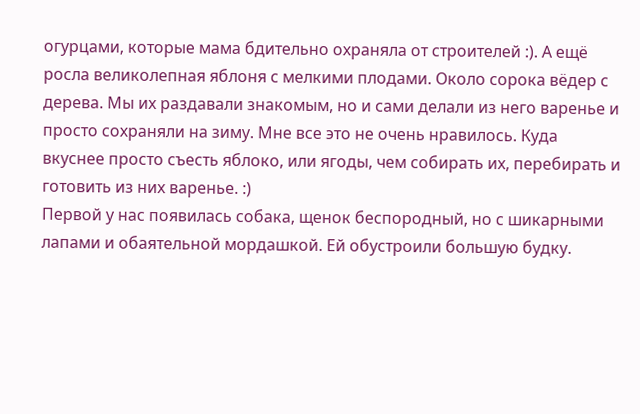огурцами, которые мама бдительно охраняла от строителей :). А ещё росла великолепная яблоня с мелкими плодами. Около сорока вёдер с дерева. Мы их раздавали знакомым, но и сами делали из него варенье и просто сохраняли на зиму. Мне все это не очень нравилось. Куда вкуснее просто съесть яблоко, или ягоды, чем собирать их, перебирать и готовить из них варенье. :)
Первой у нас появилась собака, щенок беспородный, но с шикарными лапами и обаятельной мордашкой. Ей обустроили большую будку.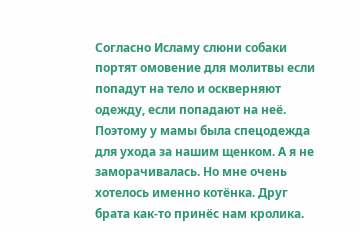Согласно Исламу слюни собаки портят омовение для молитвы если попадут на тело и оскверняют одежду, если попадают на неё. Поэтому у мамы была спецодежда для ухода за нашим щенком. А я не заморачивалась. Но мне очень хотелось именно котёнка. Друг брата как-то принёс нам кролика.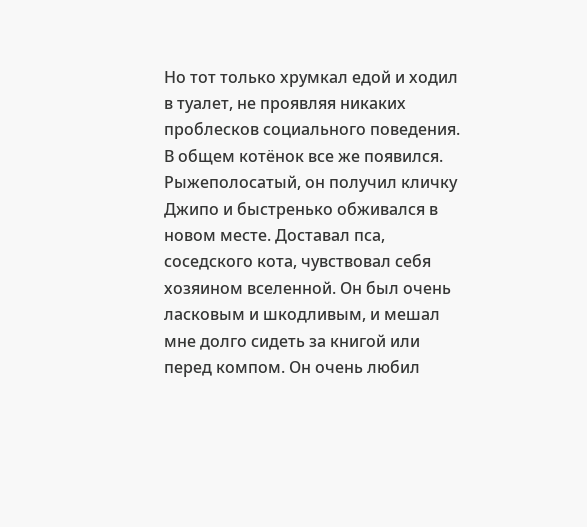Но тот только хрумкал едой и ходил в туалет, не проявляя никаких проблесков социального поведения.
В общем котёнок все же появился. Рыжеполосатый, он получил кличку Джипо и быстренько обживался в новом месте. Доставал пса, соседского кота, чувствовал себя хозяином вселенной. Он был очень ласковым и шкодливым, и мешал мне долго сидеть за книгой или перед компом. Он очень любил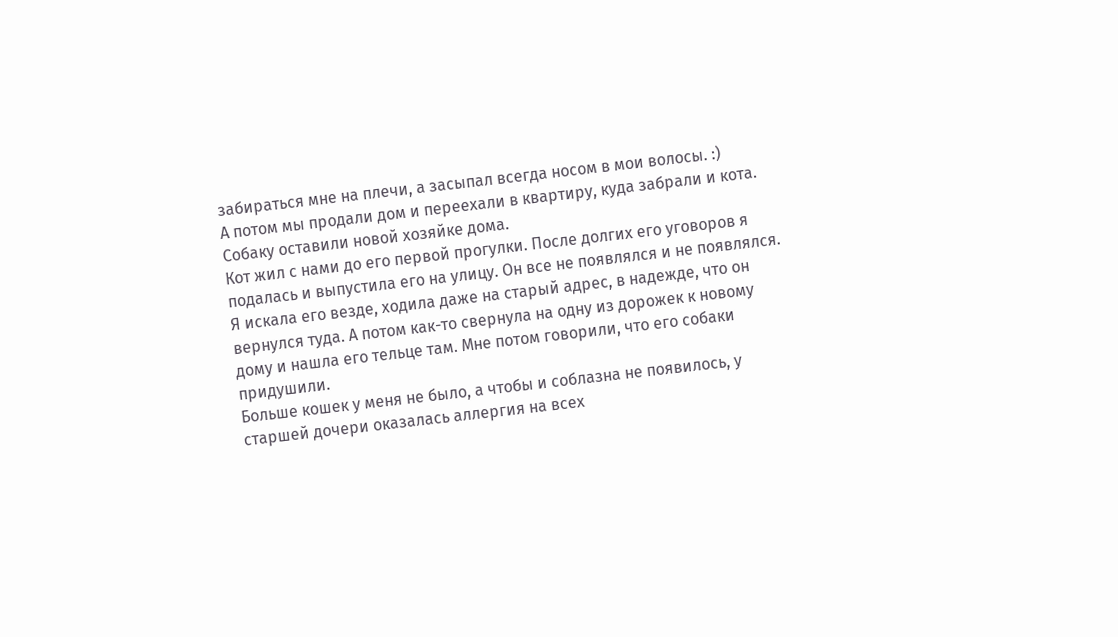забираться мне на плечи, а засыпал всегда носом в мои волосы. :)
А потом мы продали дом и переехали в квартиру, куда забрали и кота. Собаку оставили новой хозяйке дома.
Кот жил с нами до его первой прогулки. После долгих его уговоров я подалась и выпустила его на улицу. Он все не появлялся и не появлялся. Я искала его везде, ходила даже на старый адрес, в надежде, что он вернулся туда. А потом как-то свернула на одну из дорожек к новому дому и нашла его тельце там. Мне потом говорили, что его собаки придушили.
Больше кошек у меня не было, а чтобы и соблазна не появилось, у старшей дочери оказалась аллергия на всех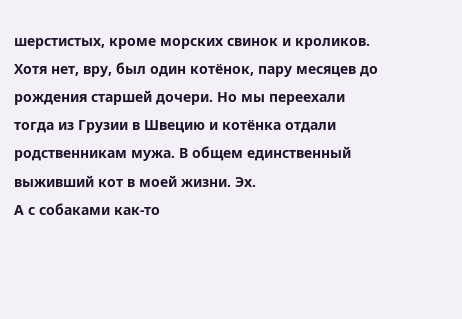шерстистых, кроме морских свинок и кроликов. Хотя нет, вру, был один котёнок, пару месяцев до рождения старшей дочери. Но мы переехали тогда из Грузии в Швецию и котёнка отдали родственникам мужа. В общем единственный выживший кот в моей жизни. Эх.
А с собаками как-то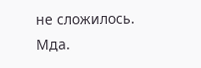не сложилось. Мда.